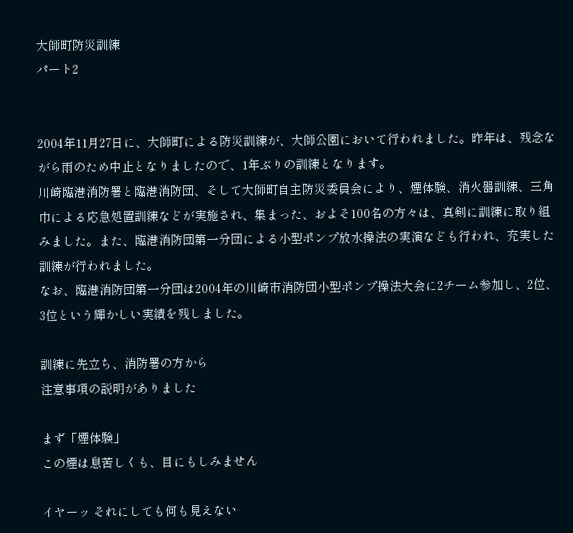大師町防災訓練
パート2


2004年11月27日に、大師町による防災訓練が、大師公園において行われました。昨年は、残念ながら雨のため中止となりましたので、1年ぶりの訓練となります。
川崎臨港消防署と臨港消防団、そして大師町自主防災委員会により、煙体験、消火器訓練、三角巾による応急処置訓練などが実施され、集まった、およそ100名の方々は、真剣に訓練に取り組みました。また、臨港消防団第一分団による小型ポンプ放水操法の実演なども行われ、充実した訓練が行われました。
なお、臨港消防団第一分団は2004年の川崎市消防団小型ポンプ操法大会に2チーム参加し、2位、3位という輝かしい実績を残しました。

訓練に先立ち、消防署の方から
注意事項の説明がありました

まず「煙体験」
この煙は息苦しくも、目にもしみません

イヤーッ それにしても何も見えない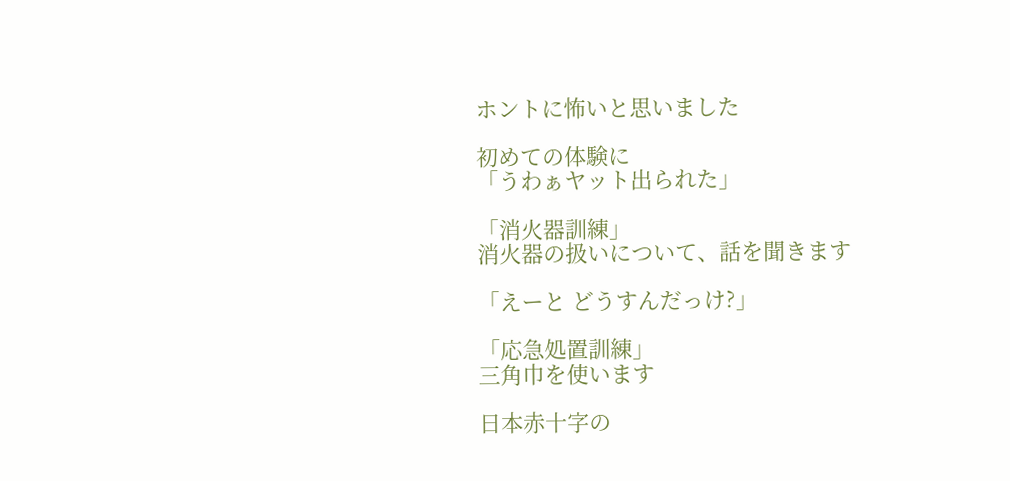ホントに怖いと思いました

初めての体験に
「うわぁヤット出られた」

「消火器訓練」
消火器の扱いについて、話を聞きます

「えーと どうすんだっけ?」

「応急処置訓練」
三角巾を使います

日本赤十字の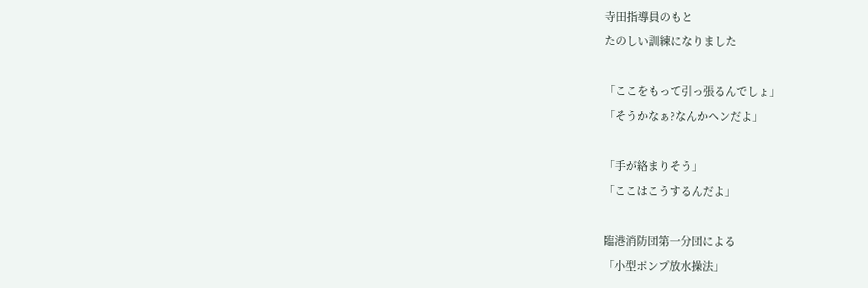寺田指導員のもと
たのしい訓練になりました

「ここをもって引っ張るんでしょ」
「そうかなぁ?なんかヘンだよ」

「手が絡まりそう」
「ここはこうするんだよ」

臨港消防団第一分団による
「小型ポンプ放水操法」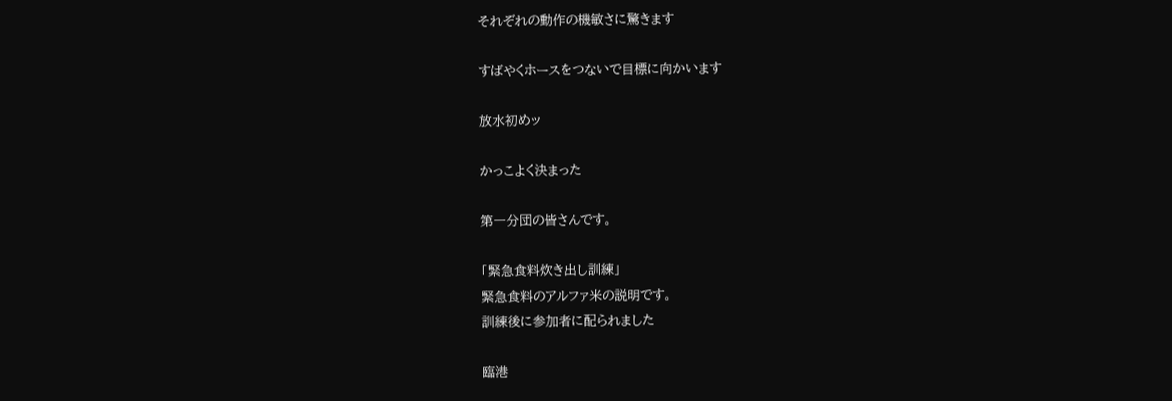それぞれの動作の機敏さに驚きます

すばやくホースをつないで目標に向かいます

放水初めッ

かっこよく決まった

第一分団の皆さんです。

「緊急食料炊き出し訓練」
緊急食料のアルファ米の説明です。
訓練後に参加者に配られました

臨港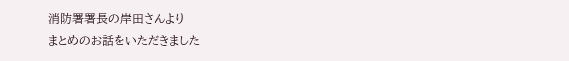消防署署長の岸田さんより
まとめのお話をいただきました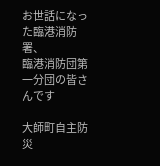お世話になった臨港消防署、
臨港消防団第一分団の皆さんです

大師町自主防災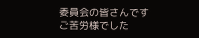委員会の皆さんです
ご苦労様でした